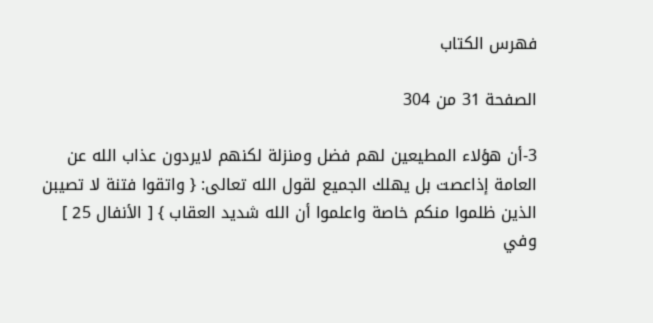فهرس الكتاب

الصفحة 31 من 304

3-أن هؤلاء المطيعين لهم فضل ومنزلة لكنهم لايردون عذاب الله عن العامة إذاعصت بل يهلك الجميع لقول الله تعالى: { واتقوا فتنة لا تصيبن الذين ظلموا منكم خاصة واعلموا أن الله شديد العقاب } [ الأنفال 25 ] وفي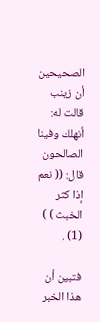الصحيحين أن زينب قالت له: أنهلك وفينا الصالحون قال: (( نعم إذا كثر الخبث ) ) (1) .

فتبين أن هذا الخبر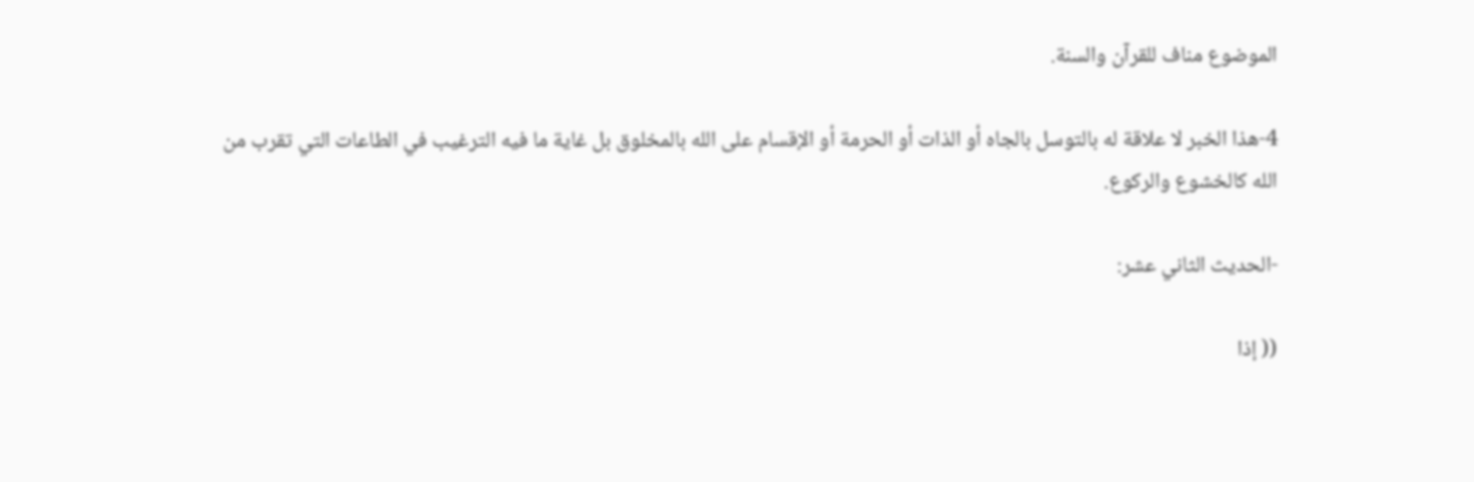الموضوع مناف للقرآن والسنة.

4-هذا الخبر لا علاقة له بالتوسل بالجاه أو الذات أو الحرمة أو الإقسام على الله بالمخلوق بل غاية ما فيه الترغيب في الطاعات التي تقرب من الله كالخشوع والركوع.

-الحديث الثاني عشر:

(( إذا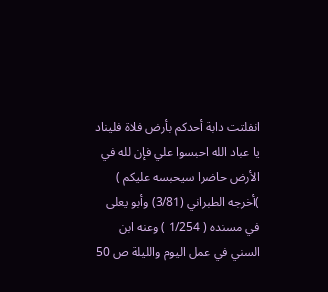انفلتت دابة أحدكم بأرض فلاة فليناد يا عباد الله احبسوا علي فإن لله في الأرض حاضرا سيحبسه عليكم ) )أخرجه الطبراني (3/81) وأبو يعلى في مسنده ( 1/254 ) وعنه ابن السني في عمل اليوم والليلة ص 50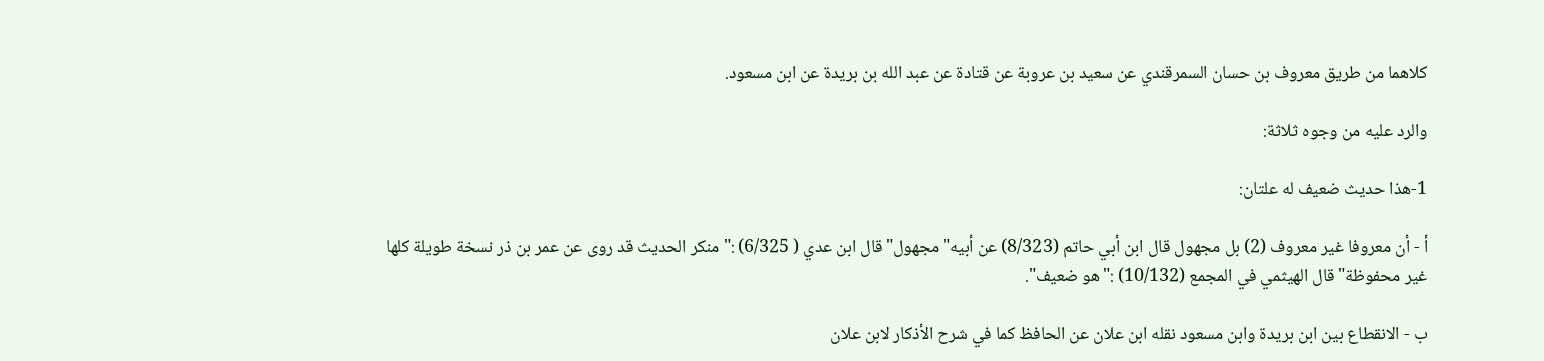كلاهما من طريق معروف بن حسان السمرقندي عن سعيد بن عروبة عن قتادة عن عبد الله بن بريدة عن ابن مسعود.

والرد عليه من وجوه ثلاثة:

1-هذا حديث ضعيف له علتان:

أ - أن معروفا غير معروف (2) بل مجهول قال ابن أبي حاتم (8/323) عن أبيه"مجهول"قال ابن عدي ( 6/325) :"منكر الحديث قد روى عن عمر بن ذر نسخة طويلة كلها غير محفوظة"قال الهيثمي في المجمع (10/132) :"هو ضعيف".

ب - الانقطاع بين ابن بريدة وابن مسعود نقله ابن علان عن الحافظ كما في شرح الأذكار لابن علان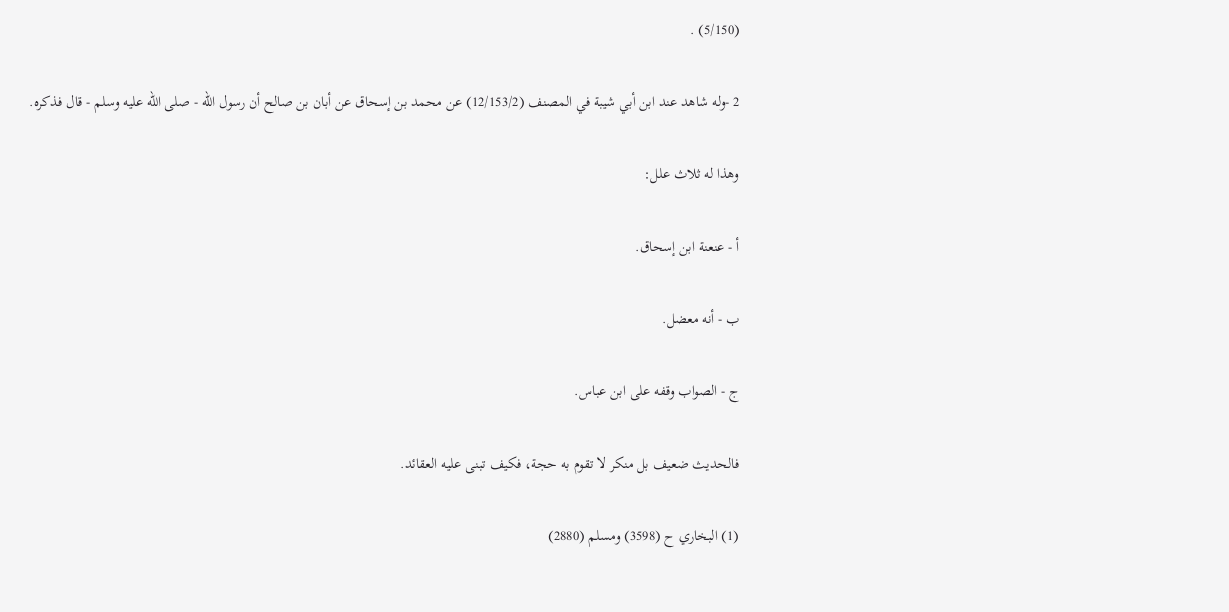(5/150) .

2 -وله شاهد عند ابن أبي شيبة في المصنف (12/153/2) عن محمد بن إسحاق عن أبان بن صالح أن رسول الله - صلى الله عليه وسلم - قال فذكره.

وهذا له ثلاث علل:

أ - عنعنة ابن إسحاق.

ب - أنه معضل.

ج - الصواب وقفه على ابن عباس.

فالحديث ضعيف بل منكر لا تقوم به حجة، فكيف تبنى عليه العقائد.

(1) البخاري ح (3598) ومسلم (2880)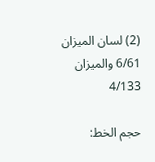(2) لسان الميزان 6/61 والميزان 4/133

حجم الخط: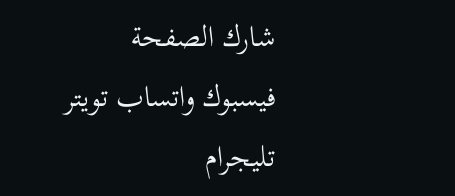شارك الصفحة
فيسبوك واتساب تويتر تليجرام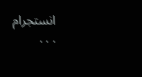انستجرام
. . .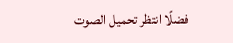فضلًا انتظر تحميل الصوت